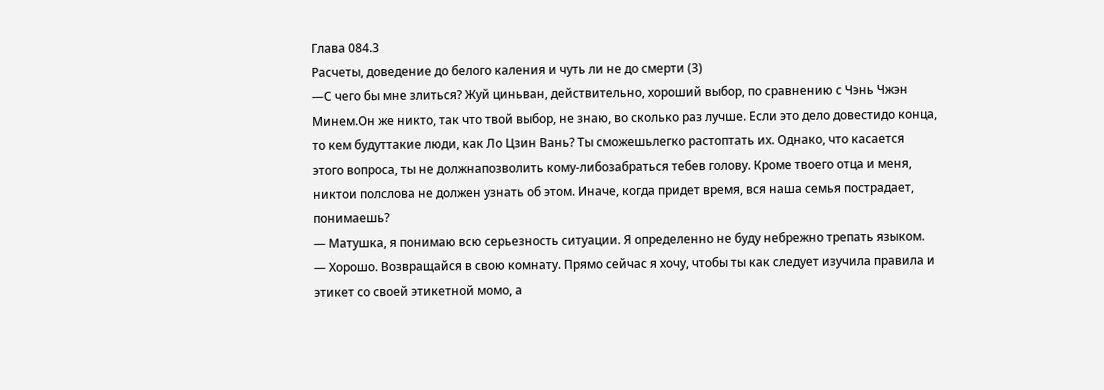Глава 084.3
Расчеты, доведение до белого каления и чуть ли не до смерти (3)
—С чего бы мне злиться? Жуй циньван, действительно, хороший выбор, по сравнению с Чэнь Чжэн Минем.Он же никто, так что твой выбор, не знаю, во сколько раз лучше. Если это дело довестидо конца, то кем будуттакие люди, как Ло Цзин Вань? Ты сможешьлегко растоптать их. Однако, что касается этого вопроса, ты не должнапозволить кому-либозабраться тебев голову. Кроме твоего отца и меня, никтои полслова не должен узнать об этом. Иначе, когда придет время, вся наша семья пострадает, понимаешь?
— Матушка, я понимаю всю серьезность ситуации. Я определенно не буду небрежно трепать языком.
— Хорошо. Возвращайся в свою комнату. Прямо сейчас я хочу, чтобы ты как следует изучила правила и этикет со своей этикетной момо, а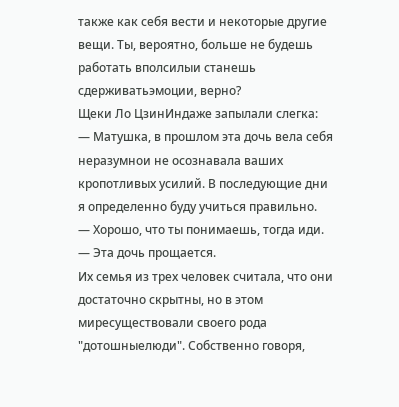также как себя вести и некоторые другие вещи. Ты, вероятно, больше не будешь работать вполсилыи станешь сдерживатьэмоции, верно?
Щеки Ло ЦзинИндаже запылали слегка:
— Матушка, в прошлом эта дочь вела себя неразумнои не осознавала ваших кропотливых усилий. В последующие дни я определенно буду учиться правильно.
— Хорошо, что ты понимаешь, тогда иди.
— Эта дочь прощается.
Их семья из трех человек считала, что они достаточно скрытны, но в этом миресуществовали своего рода "дотошныелюди". Собственно говоря,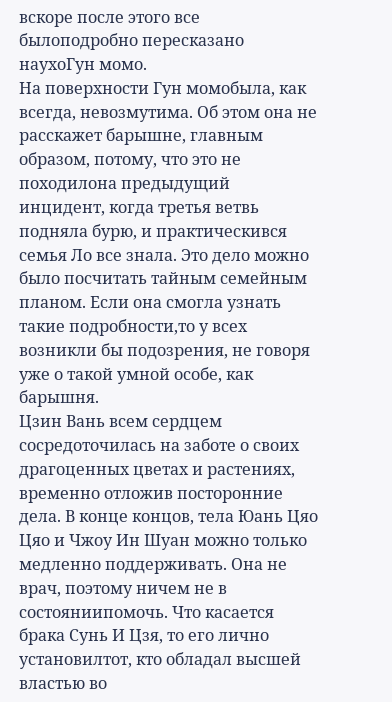вскоре после этого все былоподробно пересказано наухоГун момо.
На поверхности Гун момобыла, как всегда, невозмутима. Об этом она не расскажет барышне, главным образом, потому, что это не походилона предыдущий инцидент, когда третья ветвь подняла бурю, и практическився семья Ло все знала. Это дело можно было посчитать тайным семейным планом. Если она смогла узнать такие подробности,то у всех возникли бы подозрения, не говоря уже о такой умной особе, как барышня.
Цзин Вань всем сердцем сосредоточилась на заботе о своих драгоценных цветах и растениях, временно отложив посторонние дела. В конце концов, тела Юань Цяо Цяо и Чжоу Ин Шуан можно только медленно поддерживать. Она не врач, поэтому ничем не в состояниипомочь. Что касается брака Сунь И Цзя, то его лично установилтот, кто обладал высшей властью во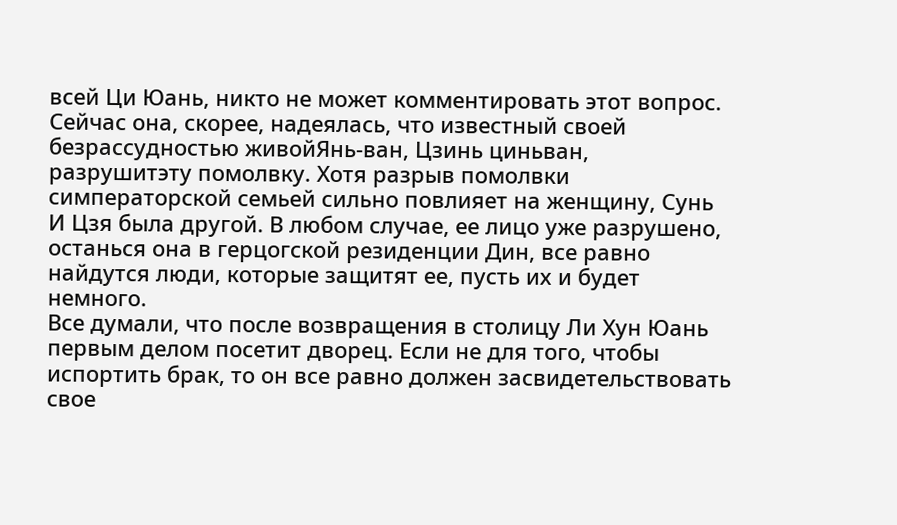всей Ци Юань, никто не может комментировать этот вопрос. Сейчас она, скорее, надеялась, что известный своей безрассудностью живойЯнь-ван, Цзинь циньван, разрушитэту помолвку. Хотя разрыв помолвки симператорской семьей сильно повлияет на женщину, Сунь И Цзя была другой. В любом случае, ее лицо уже разрушено, останься она в герцогской резиденции Дин, все равно найдутся люди, которые защитят ее, пусть их и будет немного.
Все думали, что после возвращения в столицу Ли Хун Юань первым делом посетит дворец. Если не для того, чтобы испортить брак, то он все равно должен засвидетельствовать свое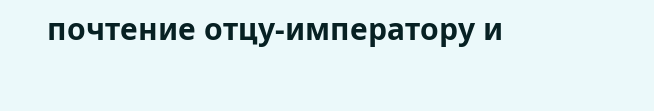почтение отцу-императору и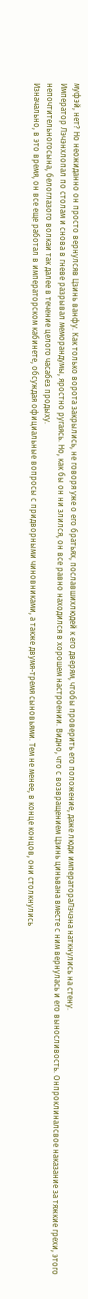муфэй, нет? Но неожиданно он просто вернулсяв Цзинь ванфу. Как только ворота закрылись, не говоря уже о его братьях, пославшихлюдей к его дверям, чтобы проверить его положение, даже люди императораЛэчэна наткнулись на стену.
Император Лэчэнхлопал по столам и снова в гневе разрывал меморандумы, яростно ругаясь. Но, как бы он ни злился, он все равно находился в хорошем настроении. Видно, что с возвращением Цзинь циньвана вместе с ним вернулась и его выносливость. Онпроклиналсвое наказание за тяжкие грехи, этого непочтительногосына, белоглазого волкаи так далее в течение целого часабез продыху.
Изначально, в это время, он все еще работал в императорском кабинете, обсуждая официальные вопросы с придворными чиновниками, а также двумя-тремя сыновьями. Тем не менее, в конце концов, они столкнулись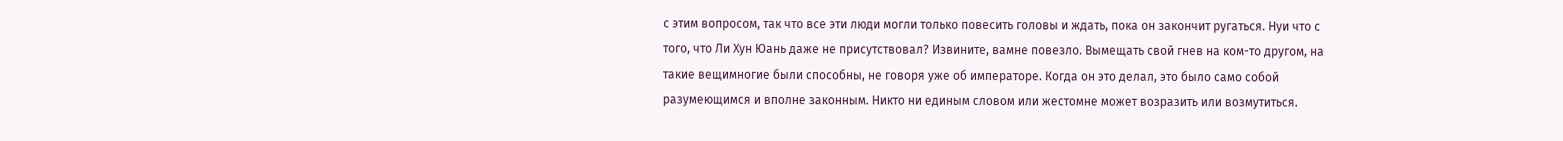с этим вопросом, так что все эти люди могли только повесить головы и ждать, пока он закончит ругаться. Нуи что с того, что Ли Хун Юань даже не присутствовал? Извините, вамне повезло. Вымещать свой гнев на ком-то другом, на такие вещимногие были способны, не говоря уже об императоре. Когда он это делал, это было само собой разумеющимся и вполне законным. Никто ни единым словом или жестомне может возразить или возмутиться.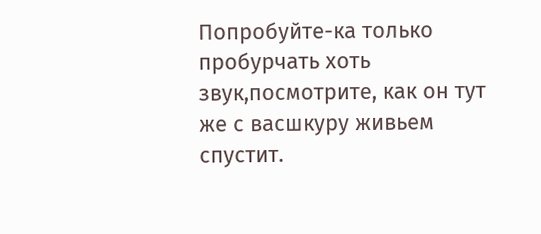Попробуйте-ка только пробурчать хоть звук,посмотрите, как он тут же с васшкуру живьем спустит.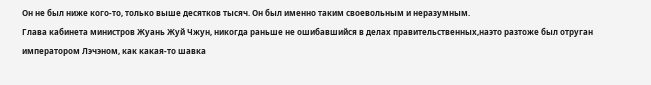Он не был ниже кого-то, только выше десятков тысяч. Он был именно таким своевольным и неразумным.
Глава кабинета министров Жуань Жуй Чжун, никогда раньше не ошибавшийся в делах правительственных,наэто разтоже был отруган императором Лэчэном, как какая-то шавка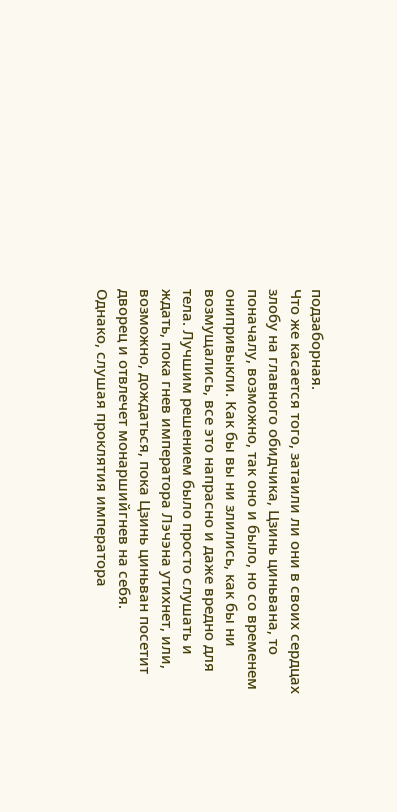подзаборная.
Что же касается того, затаили ли они в своих сердцах злобу на главного обидчика, Цзинь циньвана, то поначалу, возможно, так оно и было, но со временем онипривыкли. Как бы вы ни злились, как бы ни возмущались, все это напрасно и даже вредно для тела. Лучшим решением было просто слушать и ждать, пока гнев императора Лэчэна утихнет, или, возможно, дождаться, пока Цзинь циньван посетит дворец и отвлечет монаршийгнев на себя.
Однако, слушая проклятия императора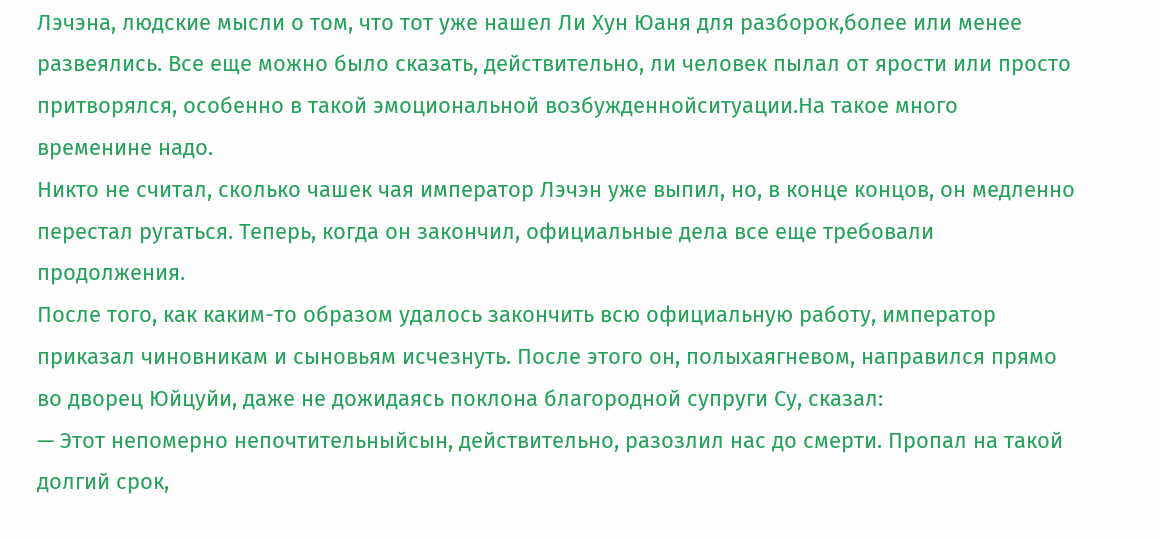Лэчэна, людские мысли о том, что тот уже нашел Ли Хун Юаня для разборок,более или менее развеялись. Все еще можно было сказать, действительно, ли человек пылал от ярости или просто притворялся, особенно в такой эмоциональной возбужденнойситуации.На такое много временине надо.
Никто не считал, сколько чашек чая император Лэчэн уже выпил, но, в конце концов, он медленно перестал ругаться. Теперь, когда он закончил, официальные дела все еще требовали продолжения.
После того, как каким-то образом удалось закончить всю официальную работу, император приказал чиновникам и сыновьям исчезнуть. После этого он, полыхаягневом, направился прямо во дворец Юйцуйи, даже не дожидаясь поклона благородной супруги Су, сказал:
— Этот непомерно непочтительныйсын, действительно, разозлил нас до смерти. Пропал на такой долгий срок,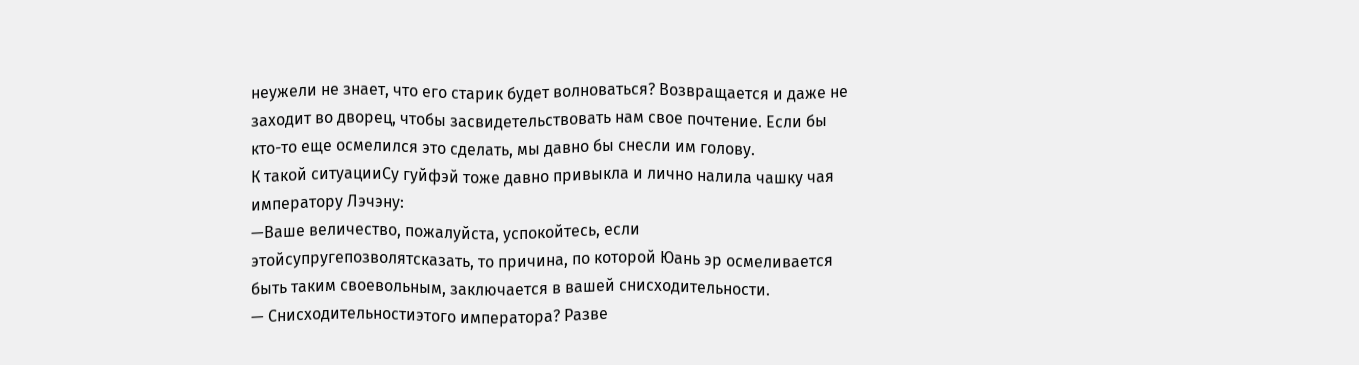неужели не знает, что его старик будет волноваться? Возвращается и даже не заходит во дворец, чтобы засвидетельствовать нам свое почтение. Если бы кто-то еще осмелился это сделать, мы давно бы снесли им голову.
К такой ситуацииСу гуйфэй тоже давно привыкла и лично налила чашку чая императору Лэчэну:
—Ваше величество, пожалуйста, успокойтесь, если этойсупругепозволятсказать, то причина, по которой Юань эр осмеливается быть таким своевольным, заключается в вашей снисходительности.
— Снисходительностиэтого императора? Разве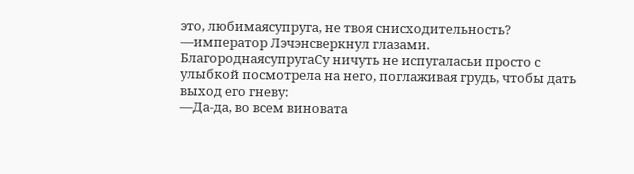это, любимаясупруга, не твоя снисходительность? —император Лэчэнсверкнул глазами.
БлагороднаясупругаСу ничуть не испугаласьи просто с улыбкой посмотрела на него, поглаживая грудь, чтобы дать выход его гневу:
—Да-да, во всем виновата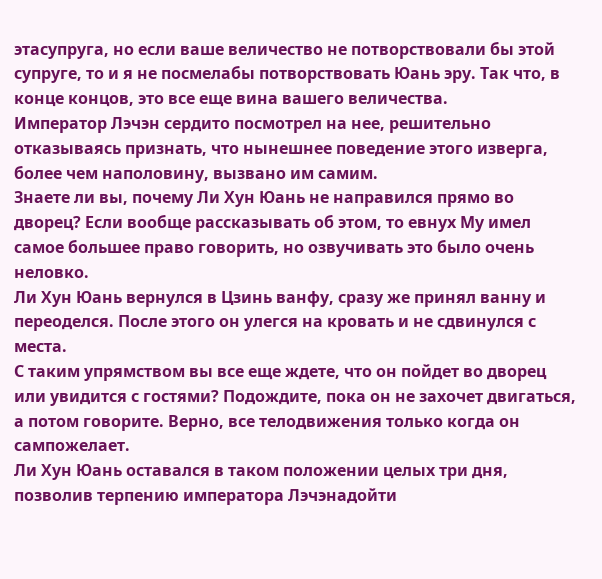этасупруга, но если ваше величество не потворствовали бы этой супруге, то и я не посмелабы потворствовать Юань эру. Так что, в конце концов, это все еще вина вашего величества.
Император Лэчэн сердито посмотрел на нее, решительно отказываясь признать, что нынешнее поведение этого изверга, более чем наполовину, вызвано им самим.
Знаете ли вы, почему Ли Хун Юань не направился прямо во дворец? Если вообще рассказывать об этом, то евнух Му имел самое большее право говорить, но озвучивать это было очень неловко.
Ли Хун Юань вернулся в Цзинь ванфу, сразу же принял ванну и переоделся. После этого он улегся на кровать и не сдвинулся с места.
С таким упрямством вы все еще ждете, что он пойдет во дворец или увидится с гостями? Подождите, пока он не захочет двигаться, а потом говорите. Верно, все телодвижения только когда он сампожелает.
Ли Хун Юань оставался в таком положении целых три дня, позволив терпению императора Лэчэнадойти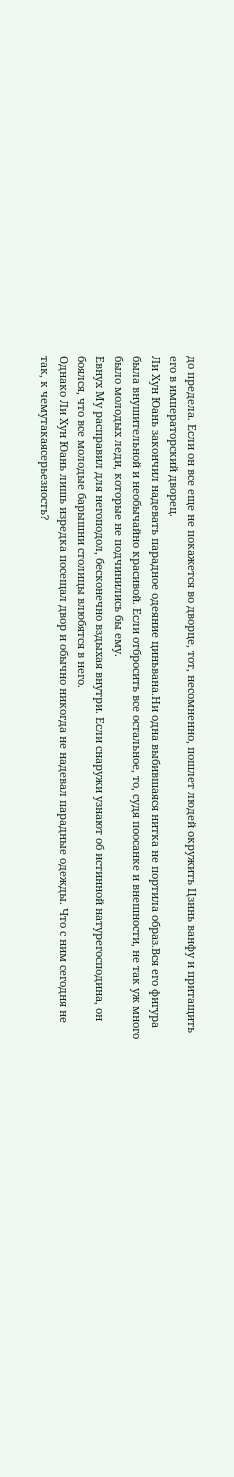до предела. Если он все еще не покажется во дворце, тот, несомненно, пошлет людей окружить Цзинь ванфу и притащить его в императорский дворец.
Ли Хун Юань закончил надевать парадное одеяние циньвана.Ни одна выбившаяся нитка не портила образ.Вся его фигура была внушительной и необычайно красивой. Если отбросить все остальное, то, судя поосанке и внешности, не так уж много было молодых леди, которые не подчинились бы ему.
Евнух Му расправил для негоподол, бесконечно вздыхая внутри. Если снаружи узнают об истинной натурегосподина, он боялся, что все молодые барышни столицы влюбятся в него.
Однако Ли Хун Юань лишь изредка посещал двор и обычно никогда не надевал парадные одежды. Что с ним сегодня не так, к чемутакаясерьезность?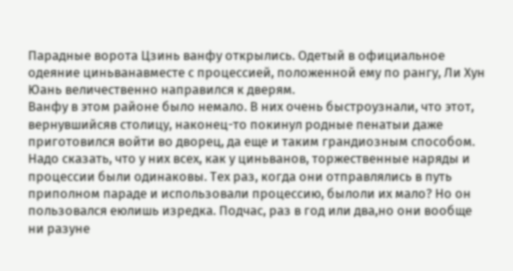Парадные ворота Цзинь ванфу открылись. Одетый в официальное одеяние циньванавместе с процессией, положенной ему по рангу, Ли Хун Юань величественно направился к дверям.
Ванфу в этом районе было немало. В них очень быстроузнали, что этот, вернувшийсяв столицу, наконец-то покинул родные пенатыи даже приготовился войти во дворец, да еще и таким грандиозным способом. Надо сказать, что у них всех, как у циньванов, торжественные наряды и процессии были одинаковы. Тех раз, когда они отправлялись в путь приполном параде и использовали процессию, былоли их мало? Но он пользовался еюлишь изредка. Подчас, раз в год или два,но они вообще ни разуне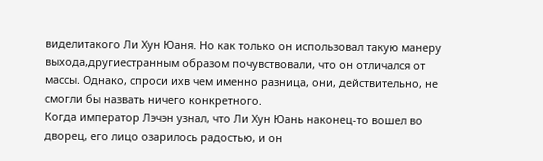виделитакого Ли Хун Юаня. Но как только он использовал такую манеру выхода,другиестранным образом почувствовали, что он отличался от массы. Однако, спроси ихв чем именно разница, они, действительно, не смогли бы назвать ничего конкретного.
Когда император Лэчэн узнал, что Ли Хун Юань наконец-то вошел во дворец, его лицо озарилось радостью, и он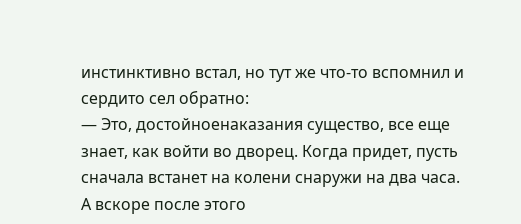инстинктивно встал, но тут же что-то вспомнил и сердито сел обратно:
— Это, достойноенаказания существо, все еще знает, как войти во дворец. Когда придет, пусть сначала встанет на колени снаружи на два часа.
А вскоре после этого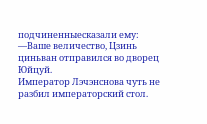подчиненныесказали ему:
—Ваше величество, Цзинь циньван отправился во дворец Юйцуй.
Император Лэчэнснова чуть не разбил императорский стол.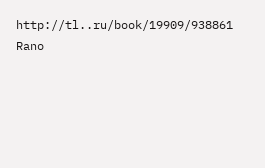http://tl..ru/book/19909/938861
Rano